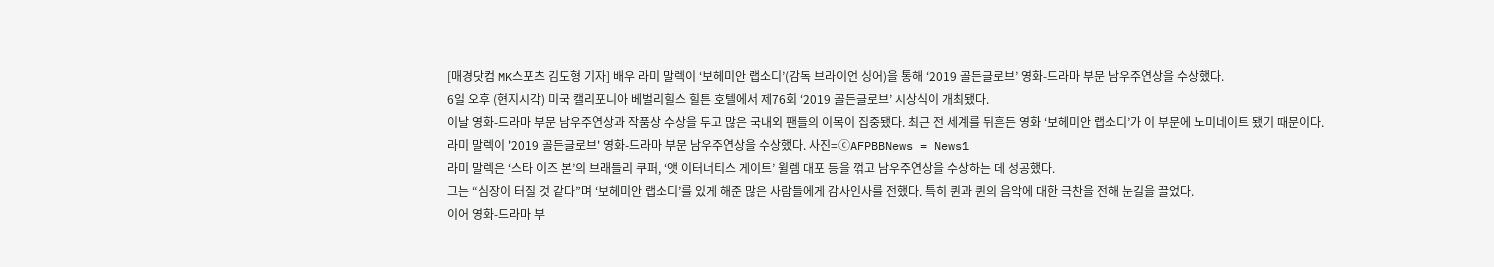[매경닷컴 MK스포츠 김도형 기자] 배우 라미 말렉이 ‘보헤미안 랩소디’(감독 브라이언 싱어)을 통해 ‘2019 골든글로브’ 영화-드라마 부문 남우주연상을 수상했다.
6일 오후 (현지시각) 미국 캘리포니아 베벌리힐스 힐튼 호텔에서 제76회 ‘2019 골든글로브’ 시상식이 개최됐다.
이날 영화-드라마 부문 남우주연상과 작품상 수상을 두고 많은 국내외 팬들의 이목이 집중됐다. 최근 전 세계를 뒤흔든 영화 ‘보헤미안 랩소디’가 이 부문에 노미네이트 됐기 때문이다.
라미 말렉이 '2019 골든글로브' 영화-드라마 부문 남우주연상을 수상했다. 사진=ⓒAFPBBNews = News1
라미 말렉은 ‘스타 이즈 본’의 브래들리 쿠퍼, ‘앳 이터너티스 게이트’ 윌렘 대포 등을 꺾고 남우주연상을 수상하는 데 성공했다.
그는 “심장이 터질 것 같다”며 ‘보헤미안 랩소디’를 있게 해준 많은 사람들에게 감사인사를 전했다. 특히 퀸과 퀸의 음악에 대한 극찬을 전해 눈길을 끌었다.
이어 영화-드라마 부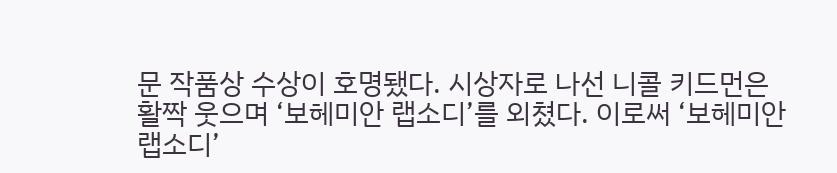문 작품상 수상이 호명됐다. 시상자로 나선 니콜 키드먼은 활짝 웃으며 ‘보헤미안 랩소디’를 외쳤다. 이로써 ‘보헤미안 랩소디’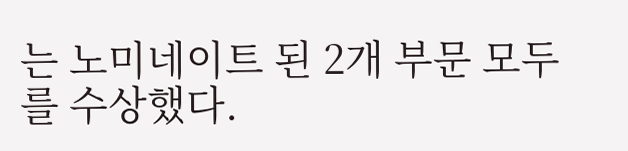는 노미네이트 된 2개 부문 모두를 수상했다.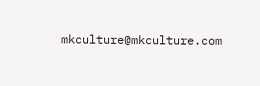mkculture@mkculture.com